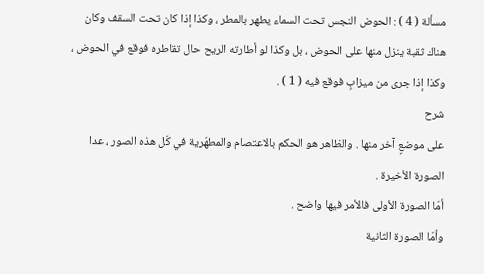مسألة ( 4 ) : الحوض النجس تحت السماء يطهر بالمطر ، وكذا إذا كان تحت السقف وكان هناك ثقبة ينزل منها على الحوض ، بل وكذا لو أطارته الريح حال تقاطره فوقع في الحوض ، وكذا إذا جرى من ميزابٍ فوقع فيه ( 1 ) .
شرح
على موضعٍ آخر منها . والظاهر هو الحكم بالاعتصام والمطهّرية في كّل هذه الصور ، عدا الصورة الأخيرة .
أمّا الصورة الأولى فالأمر فيها واضح .
وأمّا الصورة الثانية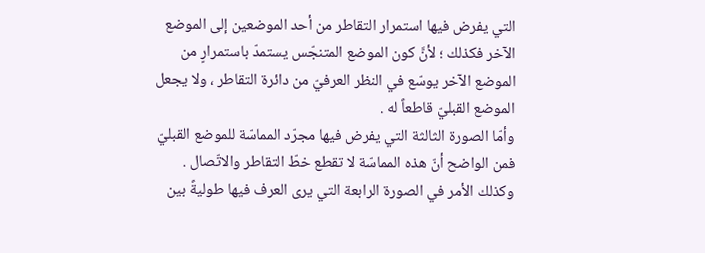التي يفرض فيها استمرار التقاطر من أحد الموضعين إلى الموضع الآخر فكذلك ؛ لأنَّ كون الموضع المتنجّس يستمدّ باستمرارٍ من الموضع الآخر يوسّع في النظر العرفيّ من دائرة التقاطر ، ولا يجعل الموضع القبليّ قاطعاً له .
وأمّا الصورة الثالثة التي يفرض فيها مجرّد المماسّة للموضع القبليّ فمن الواضح أنّ هذه المماسّة لا تقطع خطّ التقاطر والاتّصال .
وكذلك الأمر في الصورة الرابعة التي يرى العرف فيها طوليةً بين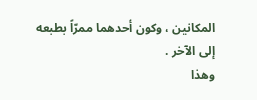المكانين ، وكون أحدهما ممرّاً بطبعه إلى الآخر .
وهذا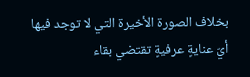بخلاف الصورة الأخيرة التي لا توجد فيها أيّ عنايةٍ عرفيةٍ تقتضي بقاء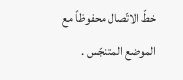خطّ الاتّصال محفوظاً مع الموضع المتنجّس .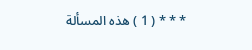* * * ( 1 ) هذه المسألة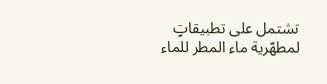تشتمل على تطبيقاتٍ لمطهّرية ماء المطر للماء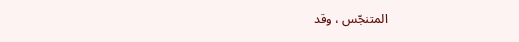المتنجّس ، وقد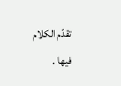تقدّم الكلام فيها .